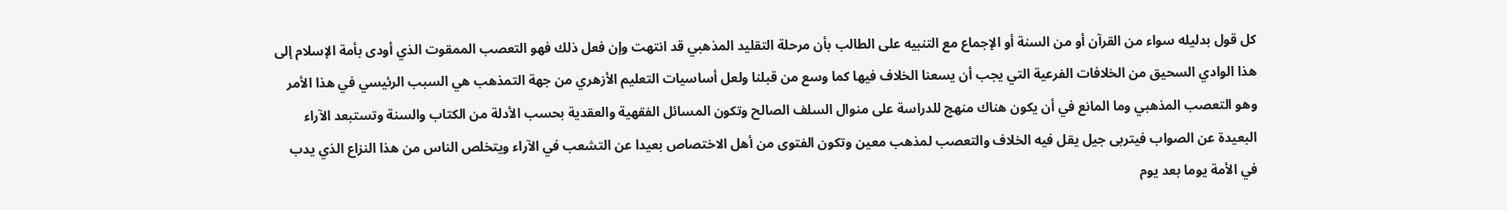كل قول بدليله سواء من القرآن أو من السنة أو الإجماع مع التنبيه على الطالب بأن مرحلة التقليد المذهبي قد انتهت وإن فعل ذلك فهو التعصب الممقوت الذي أودى بأمة الإسلام إلى هذا الوادي السحيق من الخلافات الفرعية التي يجب أن يسعنا الخلاف فيها كما وسع من قبلنا ولعل أساسيات التعليم الأزهري من جهة التمذهب هي السبب الرئيسي في هذا الأمر وهو التعصب المذهبي وما المانع في أن يكون هناك منهج للدراسة على منوال السلف الصالح وتكون المسائل الفقهية والعقدية بحسب الأدلة من الكتاب والسنة وتستبعد الآراء البعيدة عن الصواب فيتربى جيل يقل فيه الخلاف والتعصب لمذهب معين وتكون الفتوى من أهل الاختصاص بعيدا عن التشعب في الآراء ويتخلص الناس من هذا النزاع الذي يدب في الأمة يوما بعد يوم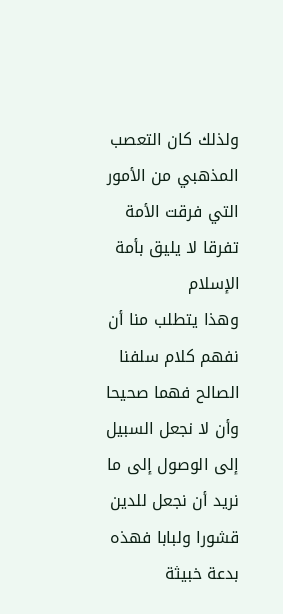ولذلك كان التعصب المذهبي من الأمور التي فرقت الأمة تفرقا لا يليق بأمة الإسلام
وهذا يتطلب منا أن نفهم كلام سلفنا الصالح فهما صحيحا وأن لا نجعل السبيل إلى الوصول إلى ما نريد أن نجعل للدين قشورا ولبابا فهذه بدعة خبيثة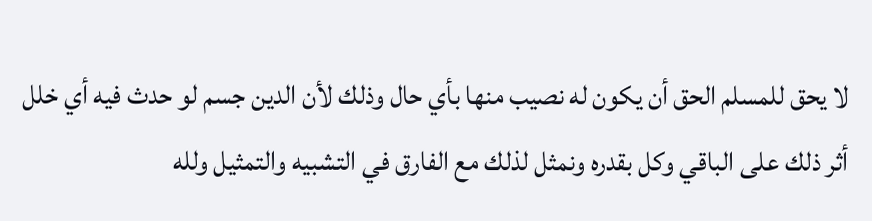لا يحق للمسلم الحق أن يكون له نصيب منها بأي حال وذلك لأن الدين جسم لو حدث فيه أي خلل أثر ذلك على الباقي وكل بقدره ونمثل لذلك مع الفارق في التشبيه والتمثيل ولله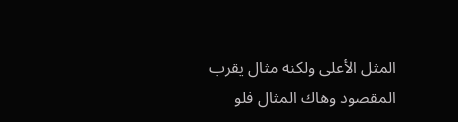المثل الأعلى ولكنه مثال يقرب المقصود وهاك المثال فلو